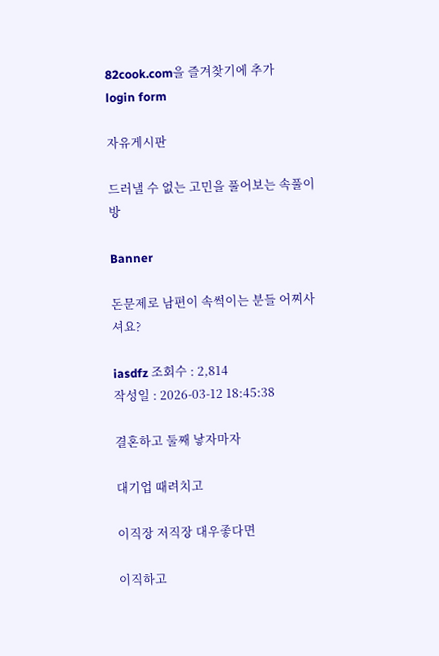82cook.com을 즐겨찾기에 추가
login form

자유게시판

드러낼 수 없는 고민을 풀어보는 속풀이방

Banner

돈문제로 남편이 속썩이는 분들 어찌사셔요?

iasdfz 조회수 : 2,814
작성일 : 2026-03-12 18:45:38

결혼하고 둘째 낳자마자

대기업 때려치고

이직장 저직장 대우좋다면

이직하고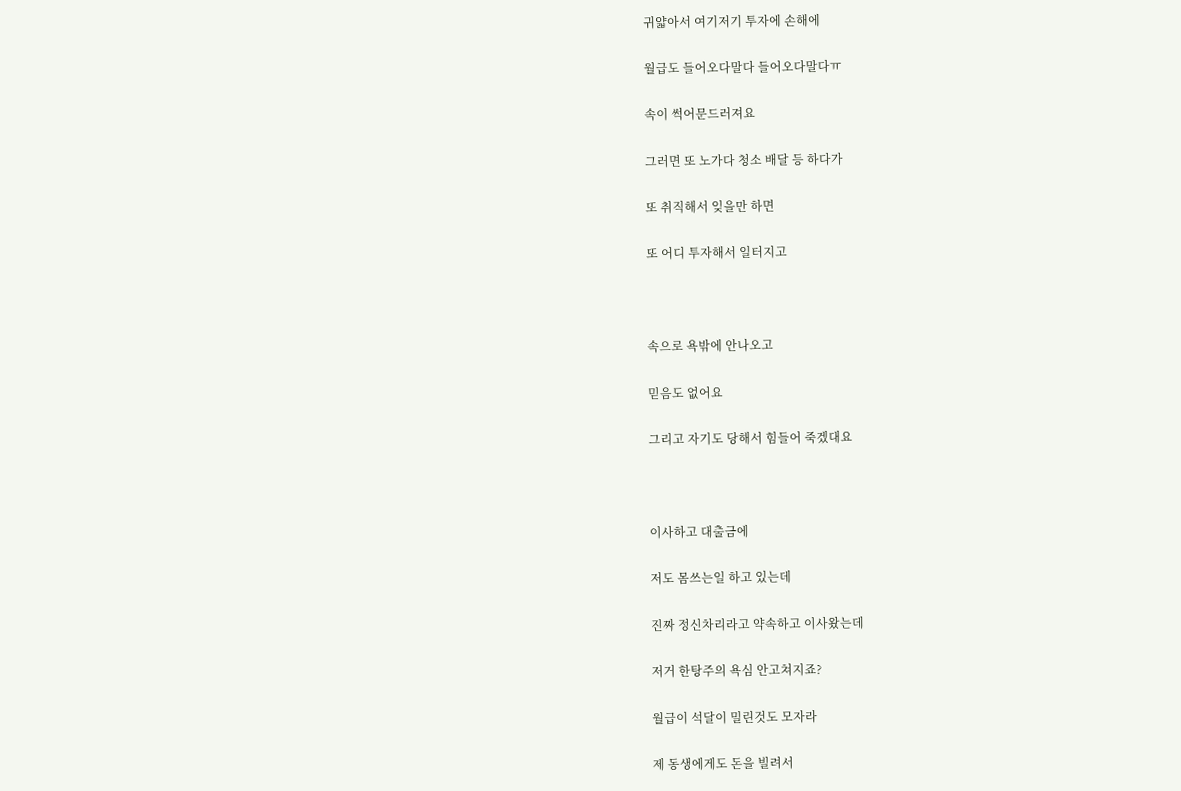귀얇아서 여기저기 투자에 손해에

월급도 들어오다말다 들어오다말다ㅠ

속이 썩어문드러져요

그러면 또 노가다 청소 배달 등 하다가

또 취직해서 잊을만 하면

또 어디 투자해서 일터지고



속으로 욕밖에 안나오고

믿음도 없어요

그리고 자기도 당해서 힘들어 죽겠대요



이사하고 대출금에

저도 몸쓰는일 하고 있는데

진짜 정신차리라고 약속하고 이사왔는데

저거 한탕주의 욕심 안고쳐지죠?

월급이 석달이 밀린것도 모자라

제 동생에게도 돈을 빌려서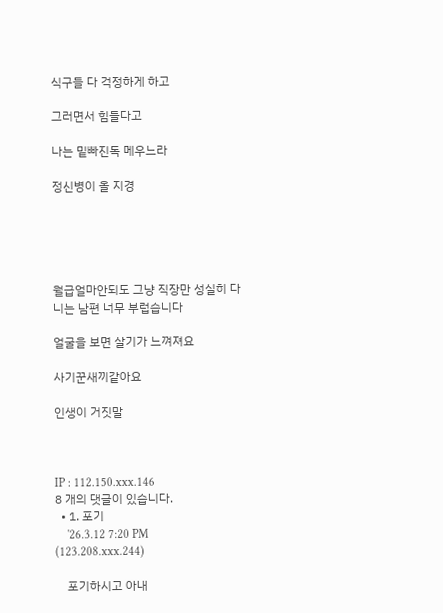식구들 다 걱정하게 하고

그러면서 힘들다고

나는 밑빠진독 메우느라

정신병이 올 지경





월급얼마안되도 그냥 직장만 성실히 다니는 남편 너무 부럽습니다

얼굴을 보면 살기가 느껴져요

사기꾼새끼같아요

인생이 거짓말



IP : 112.150.xxx.146
8 개의 댓글이 있습니다.
  • 1. 포기
    '26.3.12 7:20 PM (123.208.xxx.244)

    포기하시고 아내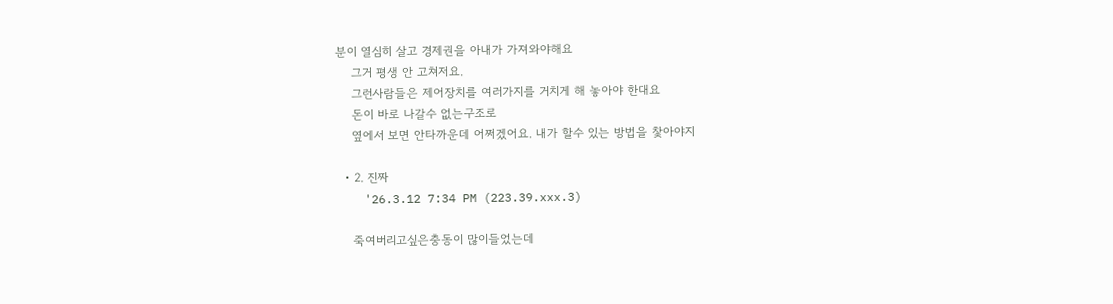분이 열심히 살고 경제권을 아내가 가져와야해요
    그거 평생 안 고쳐저요.
    그런사람들은 제어장치를 여러가지를 거치게 해 놓아야 한대요
    돈이 바로 나갈수 없는구조로
    옆에서 보면 안타까운데 어쩌겠어요. 내가 할수 있는 방법을 찿아야지

  • 2. 진짜
    '26.3.12 7:34 PM (223.39.xxx.3)

    죽여버리고싶은충동이 많이들었는데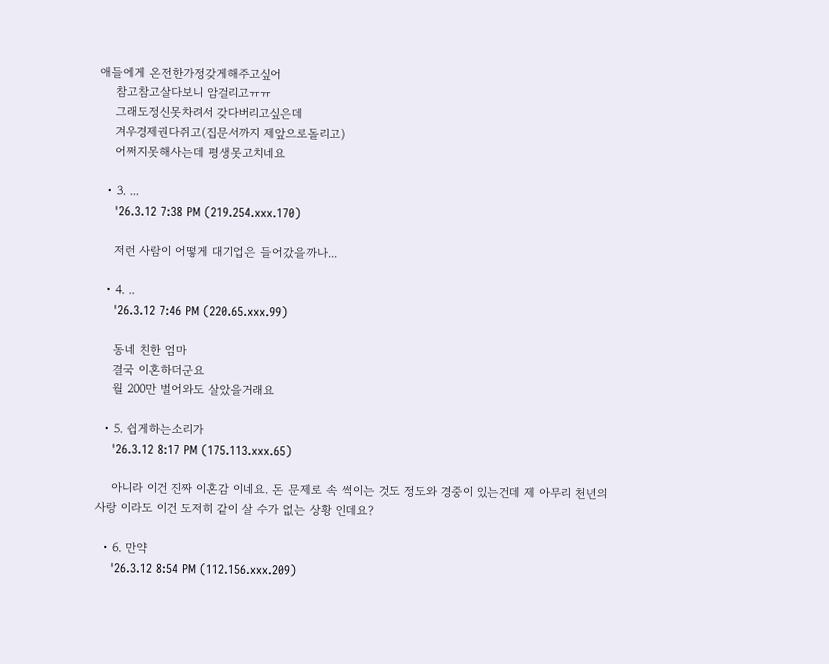애들에게 온전한가정갖게해주고싶어
    참고참고살다보니 암걸리고ㅠㅠ
    그래도정신못차려서 갖다버리고싶은데
    겨우경제권다쥐고(집문서까지 제앞으로돌리고)
    어쩌지못해사는데 평생못고치네요

  • 3. ...
    '26.3.12 7:38 PM (219.254.xxx.170)

    저런 사람이 어떻게 대기업은 들어갔을까나...

  • 4. ..
    '26.3.12 7:46 PM (220.65.xxx.99)

    동네 친한 엄마
    결국 이혼하더군요
    월 200만 벌어와도 살았을거래요

  • 5. 쉽게하는소리가
    '26.3.12 8:17 PM (175.113.xxx.65)

    아니라 이건 진짜 이혼감 이네요. 돈 문제로 속 썩이는 것도 정도와 경중이 있는건데 제 아무리 천년의 사랑 이라도 이건 도저히 같이 살 수가 없는 상황 인데요?

  • 6. 만약
    '26.3.12 8:54 PM (112.156.xxx.209)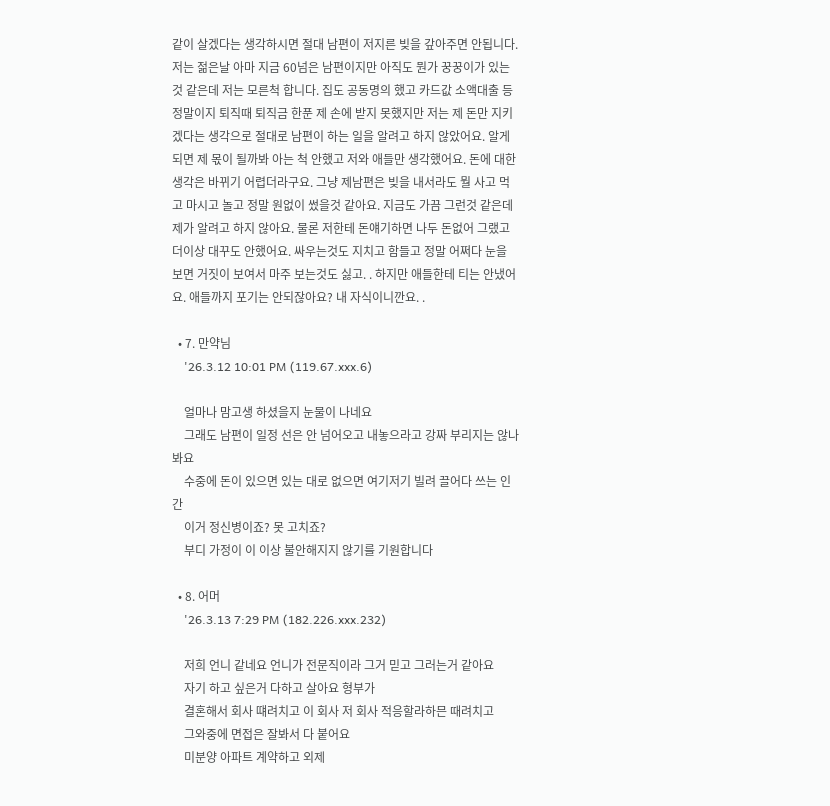같이 살겠다는 생각하시면 절대 남편이 저지른 빚을 갚아주면 안됩니다. 저는 젊은날 아마 지금 60넘은 남편이지만 아직도 뭔가 꿍꿍이가 있는것 같은데 저는 모른척 합니다. 집도 공동명의 했고 카드값 소액대출 등 정말이지 퇴직때 퇴직금 한푼 제 손에 받지 못했지만 저는 제 돈만 지키겠다는 생각으로 절대로 남편이 하는 일을 알려고 하지 않았어요. 알게되면 제 몫이 될까봐 아는 척 안했고 저와 애들만 생각했어요. 돈에 대한 생각은 바뀌기 어렵더라구요. 그냥 제남편은 빚을 내서라도 뭘 사고 먹고 마시고 놀고 정말 원없이 썼을것 같아요. 지금도 가끔 그런것 같은데 제가 알려고 하지 않아요. 물론 저한테 돈얘기하면 나두 돈없어 그랬고 더이상 대꾸도 안했어요. 싸우는것도 지치고 함들고 정말 어쩌다 눈을 보면 거짓이 보여서 마주 보는것도 싫고. . 하지만 애들한테 티는 안냈어요. 애들까지 포기는 안되잖아요? 내 자식이니깐요. .

  • 7. 만약님
    '26.3.12 10:01 PM (119.67.xxx.6)

    얼마나 맘고생 하셨을지 눈물이 나네요
    그래도 남편이 일정 선은 안 넘어오고 내놓으라고 강짜 부리지는 않나 봐요
    수중에 돈이 있으면 있는 대로 없으면 여기저기 빌려 끌어다 쓰는 인간
    이거 정신병이죠? 못 고치죠?
    부디 가정이 이 이상 불안해지지 않기를 기원합니다

  • 8. 어머
    '26.3.13 7:29 PM (182.226.xxx.232)

    저희 언니 같네요 언니가 전문직이라 그거 믿고 그러는거 같아요
    자기 하고 싶은거 다하고 살아요 형부가
    결혼해서 회사 떄려치고 이 회사 저 회사 적응할라하믄 때려치고
    그와중에 면접은 잘봐서 다 붙어요
    미분양 아파트 계약하고 외제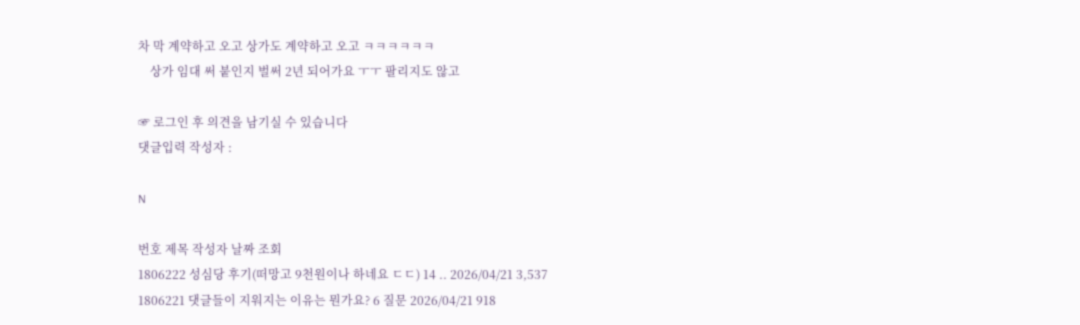차 막 계약하고 오고 상가도 계약하고 오고 ㅋㅋㅋㅋㅋㅋ
    상가 임대 써 붙인지 벌써 2년 되어가요 ㅜㅜ 팔리지도 않고

☞ 로그인 후 의견을 남기실 수 있습니다
댓글입력 작성자 :

N

번호 제목 작성자 날짜 조회
1806222 성심당 후기(떠망고 9천원이나 하네요 ㄷㄷ) 14 .. 2026/04/21 3,537
1806221 댓글들이 지워지는 이유는 뭔가요? 6 질문 2026/04/21 918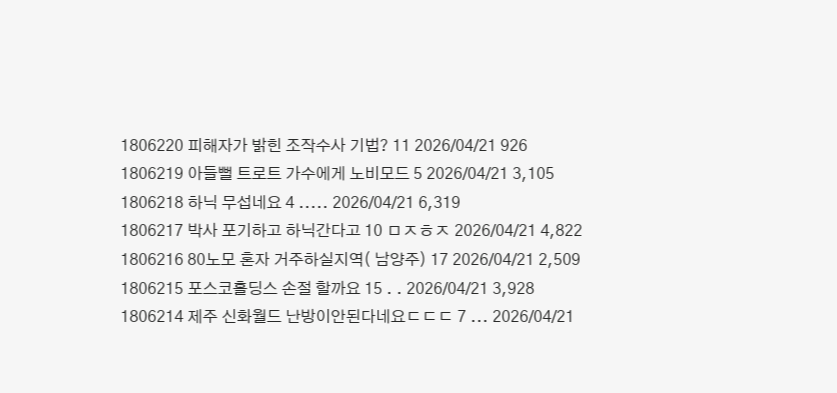1806220 피해자가 밝힌 조작수사 기법? 11 2026/04/21 926
1806219 아들뻘 트로트 가수에게 노비모드 5 2026/04/21 3,105
1806218 하닉 무섭네요 4 ..... 2026/04/21 6,319
1806217 박사 포기하고 하닉간다고 10 ㅁㅈㅎㅈ 2026/04/21 4,822
1806216 80노모 혼자 거주하실지역( 남양주) 17 2026/04/21 2,509
1806215 포스코홀딩스 손절 할까요 15 . . 2026/04/21 3,928
1806214 제주 신화월드 난방이안된다네요ㄷㄷㄷ 7 ... 2026/04/21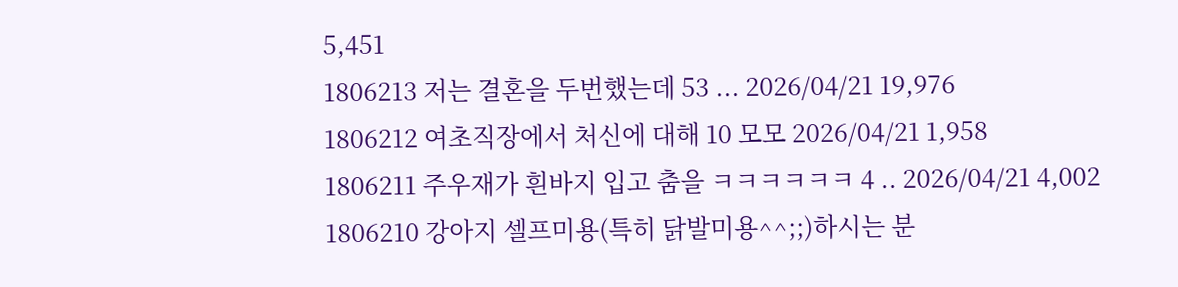5,451
1806213 저는 결혼을 두번했는데 53 ... 2026/04/21 19,976
1806212 여초직장에서 처신에 대해 10 모모 2026/04/21 1,958
1806211 주우재가 흰바지 입고 춤을 ㅋㅋㅋㅋㅋㅋ 4 .. 2026/04/21 4,002
1806210 강아지 셀프미용(특히 닭발미용^^;;)하시는 분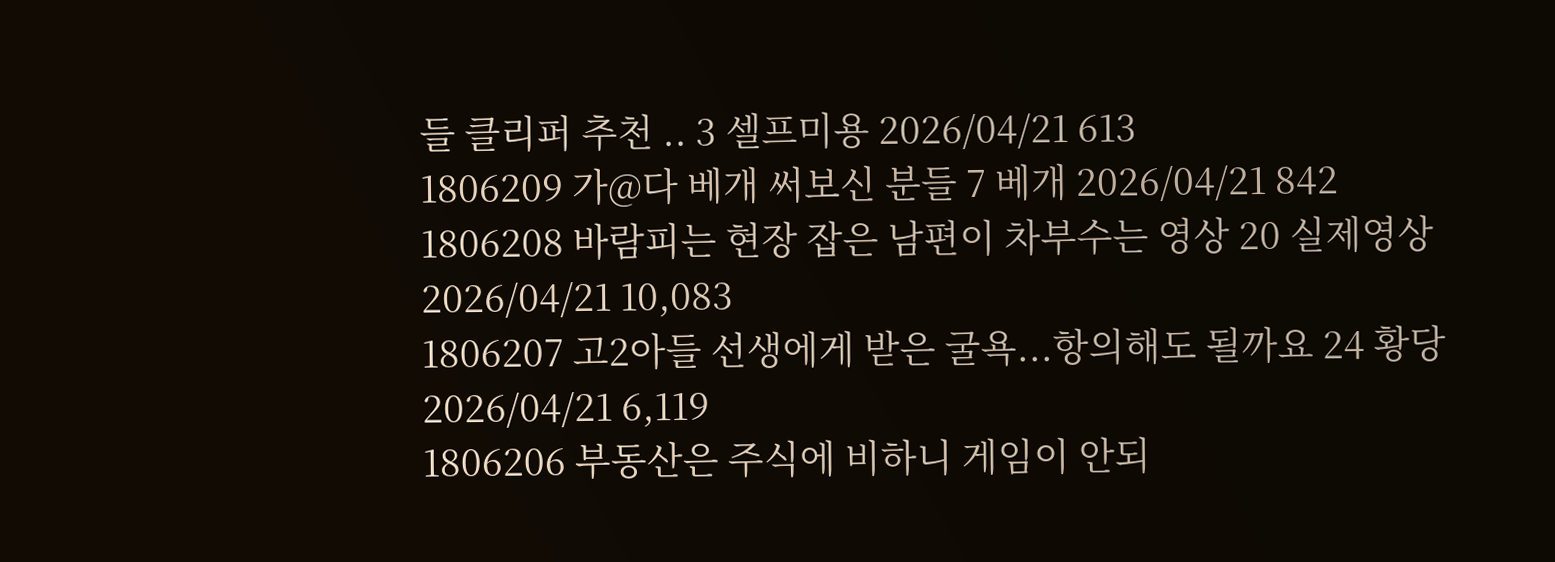들 클리퍼 추천 .. 3 셀프미용 2026/04/21 613
1806209 가@다 베개 써보신 분들 7 베개 2026/04/21 842
1806208 바람피는 현장 잡은 남편이 차부수는 영상 20 실제영상 2026/04/21 10,083
1806207 고2아들 선생에게 받은 굴욕...항의해도 될까요 24 황당 2026/04/21 6,119
1806206 부동산은 주식에 비하니 게임이 안되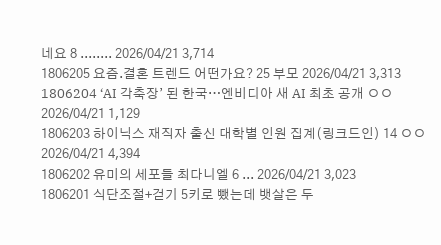네요 8 ........ 2026/04/21 3,714
1806205 요즘.결혼 트렌드 어떤가요? 25 부모 2026/04/21 3,313
1806204 ‘AI 각축장’ 된 한국…엔비디아 새 AI 최초 공개 ㅇㅇ 2026/04/21 1,129
1806203 하이닉스 재직자 출신 대학별 인원 집계(링크드인) 14 ㅇㅇ 2026/04/21 4,394
1806202 유미의 세포들 최다니엘 6 ... 2026/04/21 3,023
1806201 식단조절+걷기 5키로 뺐는데 뱃살은 두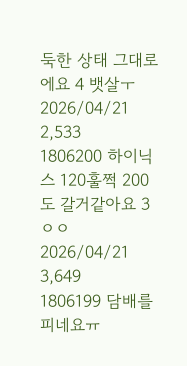둑한 상태 그대로에요 4 뱃살ㅜ 2026/04/21 2,533
1806200 하이닉스 120훌쩍 200도 갈거같아요 3 ㅇㅇ 2026/04/21 3,649
1806199 담배를피네요ㅠ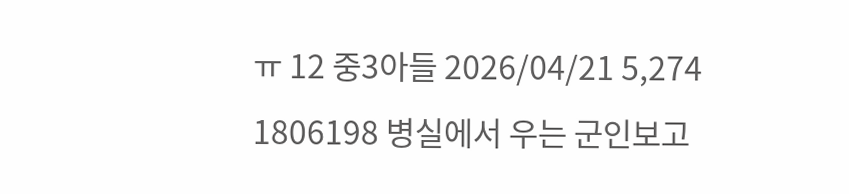ㅠ 12 중3아들 2026/04/21 5,274
1806198 병실에서 우는 군인보고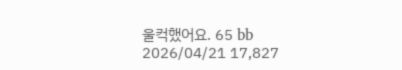울컥했어요. 65 bb 2026/04/21 17,827